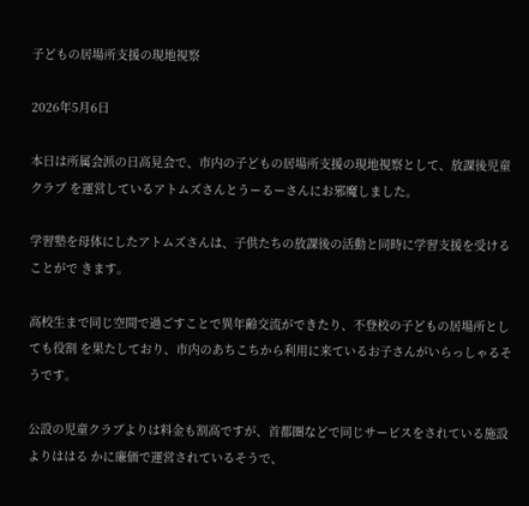子どもの居場所支援の現地視察

2026年5月6日

本日は所属会派の日高見会で、市内の子どもの居場所支援の現地視察として、放課後児童クラブ を運営しているアトムズさんとうーるーさんにお邪魔しました。

学習塾を母体にしたアトムズさんは、子供たちの放課後の活動と同時に学習支援を受けることがで きます。

高校生まで同じ空間で過ごすことで異年齢交流ができたり、不登校の子どもの居場所としても役割 を果たしており、市内のあちこちから利用に来ているお子さんがいらっしゃるそうです。

公設の児童クラブよりは料金も割高ですが、首都圏などで同じサービスをされている施設よりははる かに廉価で運営されているそうで、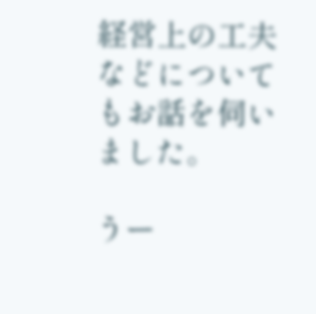経営上の工夫などについてもお話を伺いました。

うー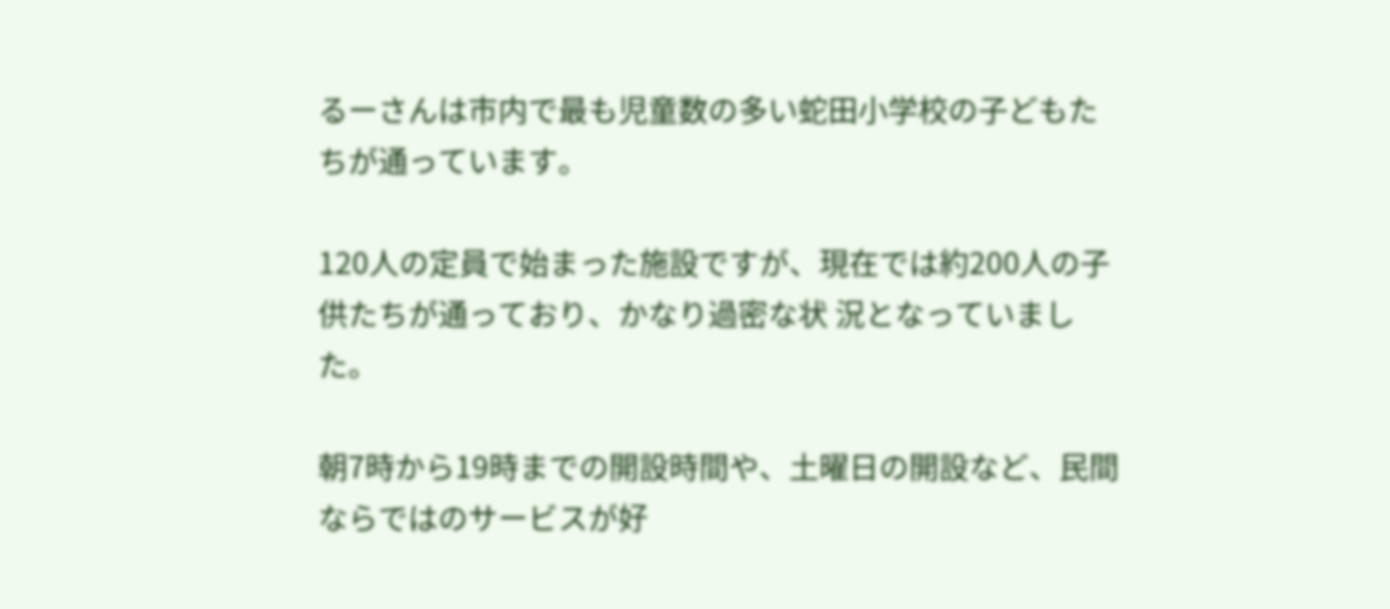るーさんは市内で最も児童数の多い蛇田小学校の子どもたちが通っています。

120人の定員で始まった施設ですが、現在では約200人の子供たちが通っており、かなり過密な状 況となっていました。

朝7時から19時までの開設時間や、土曜日の開設など、民間ならではのサービスが好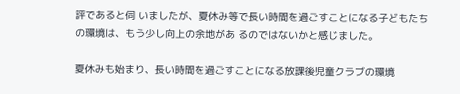評であると伺 いましたが、夏休み等で長い時間を過ごすことになる子どもたちの環境は、もう少し向上の余地があ るのではないかと感じました。

夏休みも始まり、長い時間を過ごすことになる放課後児童クラブの環境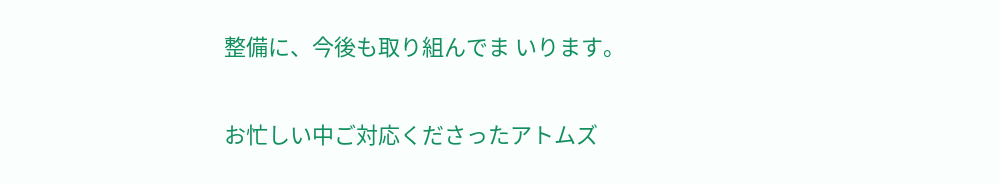整備に、今後も取り組んでま いります。

お忙しい中ご対応くださったアトムズ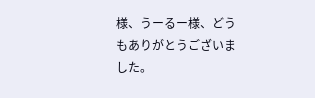様、うーるー様、どうもありがとうございました。